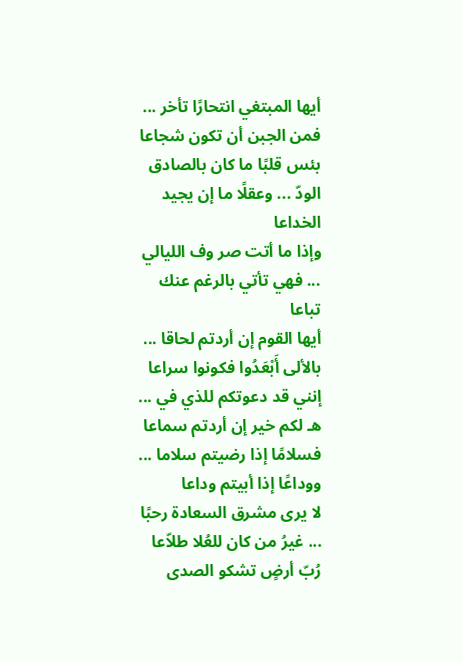أيها المبتغي انتحارًا تأخر ... فمن الجبن أن تكون شجاعا
بئس قلبًا ما كان بالصادق الودّ ... وعقلًا ما إن يجيد الخداعا
وإذا ما أتت صر وف الليالي ... فهي تأتي بالرغم عنك تباعا
أيها القوم إن أردتم لحاقا ... بالألى أَبْعَدُوا فكونوا سراعا
إنني قد دعوتكم للذي في ... هـ لكم خير إن أردتم سماعا
فسلامًا إذا رضيتم سلاما ... ووداعًا إذا أبيتم وداعا
لا يرى مشرق السعادة رحبًا ... غيرُ من كان للعُلا طلاّعا
رُبّ أرضٍ تشكو الصدى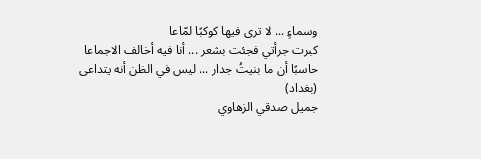وسماءٍ ... لا ترى فيها كوكبًا لمّاعا
كبرت جرأتي فجئت بشعر ... أنا فيه أخالف الاجماعا
حاسبًا أن ما بنيتُ جدار ... ليس في الظن أنه يتداعى
(بغداد)
جميل صدقي الزهاوي